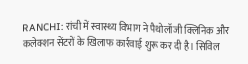RANCHI: रांची में स्वास्थ्य विभाग ने पैथोलॉजी क्लिनिक और कलेक्शन सेंटरों के खिलाफ कार्रवाई शुरू कर दी है। सिविल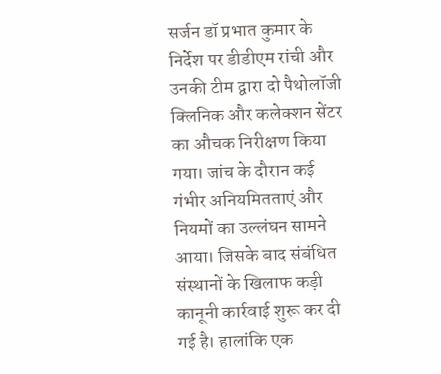सर्जन डॉ प्रभात कुमार के निर्देश पर डीडीएम रांची और उनकी टीम द्वारा दो पैथोलॉजी क्लिनिक और कलेक्शन सेंटर का औचक निरीक्षण किया गया। जांच के दौरान कई गंभीर अनियमितताएं और नियमों का उल्लंघन सामने आया। जिसके बाद संबंधित संस्थानों के खिलाफ कड़ी कानूनी कार्रवाई शुरू कर दी गई है। हालांकि एक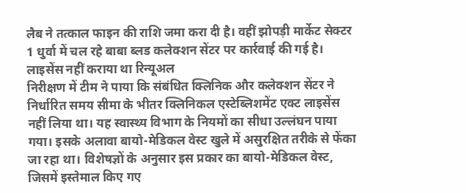लैब ने तत्काल फाइन की राशि जमा करा दी है। वहीं झोपड़ी मार्केट सेक्टर 1 धुर्वा में चल रहे बाबा ब्लड कलेक्शन सेंटर पर कार्रवाई की गई है।
लाइसेंस नहीं कराया था रिन्यूअल
निरीक्षण में टीम ने पाया कि संबंधित क्लिनिक और कलेक्शन सेंटर ने निर्धारित समय सीमा के भीतर क्लिनिकल एस्टेब्लिशमेंट एक्ट लाइसेंस नहीं लिया था। यह स्वास्थ्य विभाग के नियमों का सीधा उल्लंघन पाया गया। इसके अलावा बायो-मेडिकल वेस्ट खुले में असुरक्षित तरीके से फेंका जा रहा था। विशेषज्ञों के अनुसार इस प्रकार का बायो-मेडिकल वेस्ट, जिसमें इस्तेमाल किए गए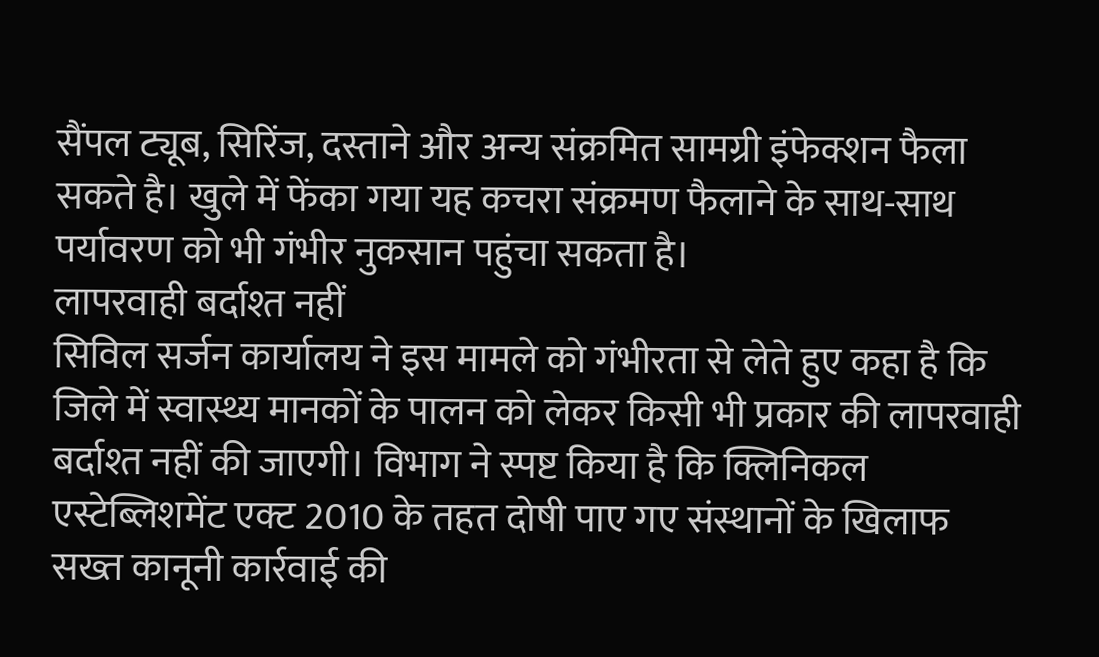सैंपल ट्यूब, सिरिंज, दस्ताने और अन्य संक्रमित सामग्री इंफेक्शन फैला सकते है। खुले में फेंका गया यह कचरा संक्रमण फैलाने के साथ-साथ पर्यावरण को भी गंभीर नुकसान पहुंचा सकता है।
लापरवाही बर्दाश्त नहीं
सिविल सर्जन कार्यालय ने इस मामले को गंभीरता से लेते हुए कहा है कि जिले में स्वास्थ्य मानकों के पालन को लेकर किसी भी प्रकार की लापरवाही बर्दाश्त नहीं की जाएगी। विभाग ने स्पष्ट किया है कि क्लिनिकल एस्टेब्लिशमेंट एक्ट 2010 के तहत दोषी पाए गए संस्थानों के खिलाफ सख्त कानूनी कार्रवाई की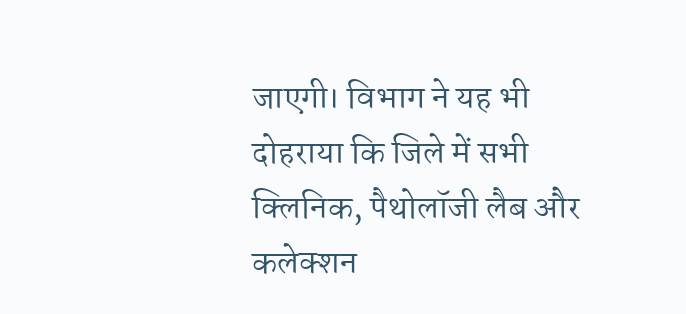जाएगी। विभाग ने यह भी दोहराया कि जिले में सभी क्लिनिक, पैथोलॉजी लैब और कलेक्शन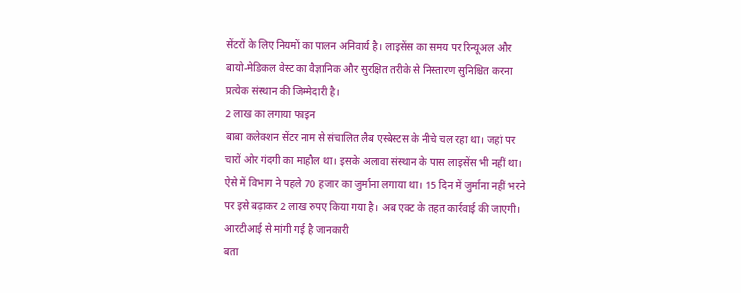सेंटरों के लिए नियमों का पालन अनिवार्य है। लाइसेंस का समय पर रिन्यूअल और बायो-मेडिकल वेस्ट का वैज्ञानिक और सुरक्षित तरीके से निस्तारण सुनिश्चित करना प्रत्येक संस्थान की जिम्मेदारी है।
2 लाख का लगाया फाइन
बाबा कलेक्शन सेंटर नाम से संचालित लैब एस्बेस्टस के नीचे चल रहा था। जहां पर चारों ओर गंदगी का माहौल था। इसके अलावा संस्थान के पास लाइसेंस भी नहीं था। ऐसे में विभाग ने पहले 70 हजार का जुर्माना लगाया था। 15 दिन में जुर्माना नहीं भरने पर इसे बढ़ाकर 2 लाख रुपए किया गया है। अब एक्ट के तहत कार्रवाई की जाएगी।
आरटीआई से मांगी गई है जानकारी
बता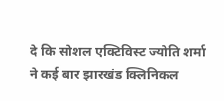दे कि सोशल एक्टिविस्ट ज्योति शर्मा ने कई बार झारखंड क्लिनिकल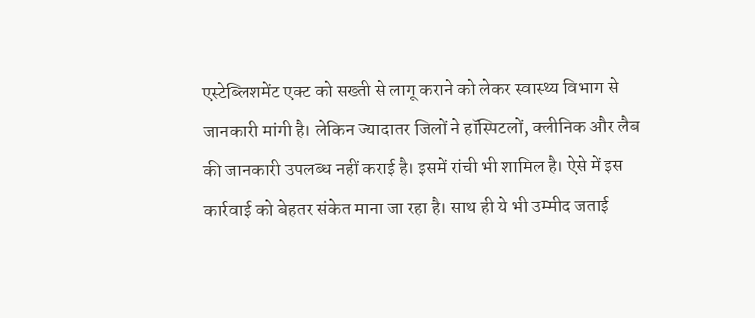एस्टेब्लिशमेंट एक्ट को सख्ती से लागू कराने को लेकर स्वास्थ्य विभाग से जानकारी मांगी है। लेकिन ज्यादातर जिलों ने हॉस्पिटलों, क्लीनिक और लैब की जानकारी उपलब्ध नहीं कराई है। इसमें रांची भी शामिल है। ऐसे में इस कार्रवाई को बेहतर संकेत माना जा रहा है। साथ ही ये भी उम्मीद जताई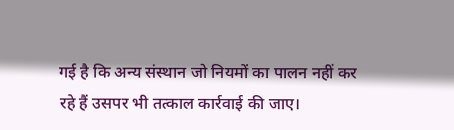गई है कि अन्य संस्थान जो नियमों का पालन नहीं कर रहे हैं उसपर भी तत्काल कार्रवाई की जाए।